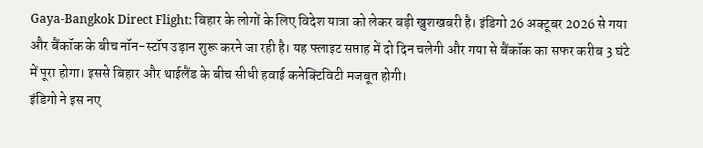Gaya-Bangkok Direct Flight: बिहार के लोगों के लिए विदेश यात्रा को लेकर बड़ी खुशखबरी है। इंडिगो 26 अक्टूबर 2026 से गया और बैंकॉक के बीच नॉन-स्टॉप उड़ान शुरू करने जा रही है। यह फ्लाइट सप्ताह में दो दिन चलेगी और गया से बैंकॉक का सफर करीब 3 घंटे में पूरा होगा। इससे बिहार और थाईलैंड के बीच सीधी हवाई कनेक्टिविटी मजबूत होगी।
इंडिगो ने इस नए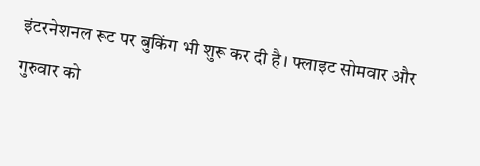इंटरनेशनल रूट पर बुकिंग भी शुरू कर दी है। फ्लाइट सोमवार और गुरुवार को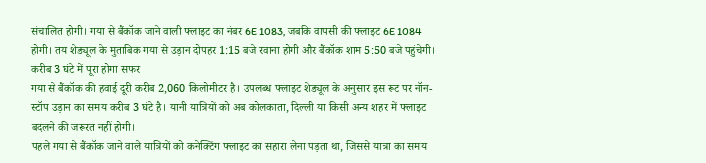संचालित होगी। गया से बैंकॉक जाने वाली फ्लाइट का नंबर 6E 1083, जबकि वापसी की फ्लाइट 6E 1084 होगी। तय शेड्यूल के मुताबिक गया से उड़ान दोपहर 1:15 बजे रवाना होगी और बैंकॉक शाम 5:50 बजे पहुंचेगी।
करीब 3 घंटे में पूरा होगा सफर
गया से बैंकॉक की हवाई दूरी करीब 2,060 किलोमीटर है। उपलब्ध फ्लाइट शेड्यूल के अनुसार इस रूट पर नॉन-स्टॉप उड़ान का समय करीब 3 घंटे है। यानी यात्रियों को अब कोलकाता, दिल्ली या किसी अन्य शहर में फ्लाइट बदलने की जरूरत नहीं होगी।
पहले गया से बैंकॉक जाने वाले यात्रियों को कनेक्टिंग फ्लाइट का सहारा लेना पड़ता था, जिससे यात्रा का समय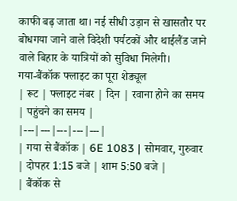काफी बढ़ जाता था। नई सीधी उड़ान से खासतौर पर बोधगया जाने वाले विदेशी पर्यटकों और थाईलैंड जाने वाले बिहार के यात्रियों को सुविधा मिलेगी।
गया-बैंकॉक फ्लाइट का पूरा शेड्यूल
| रूट | फ्लाइट नंबर | दिन | रवाना होने का समय | पहुंचने का समय |
|---|---|---|---|---|
| गया से बैंकॉक | 6E 1083 | सोमवार, गुरुवार | दोपहर 1:15 बजे | शाम 5:50 बजे |
| बैंकॉक से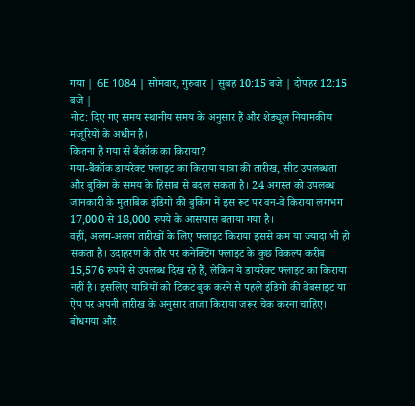गया | 6E 1084 | सोमवार, गुरुवार | सुबह 10:15 बजे | दोपहर 12:15 बजे |
नोट: दिए गए समय स्थानीय समय के अनुसार हैं और शेड्यूल नियामकीय मंजूरियों के अधीन है।
कितना है गया से बैंकॉक का किराया?
गया-बैंकॉक डायरेक्ट फ्लाइट का किराया यात्रा की तारीख, सीट उपलब्धता और बुकिंग के समय के हिसाब से बदल सकता है। 24 अगस्त को उपलब्ध जानकारी के मुताबिक इंडिगो की बुकिंग में इस रूट पर वन-वे किराया लगभग 17,000 से 18,000 रुपये के आसपास बताया गया है।
वहीं, अलग-अलग तारीखों के लिए फ्लाइट किराया इससे कम या ज्यादा भी हो सकता है। उदाहरण के तौर पर कनेक्टिंग फ्लाइट के कुछ विकल्प करीब 15,576 रुपये से उपलब्ध दिख रहे हैं, लेकिन ये डायरेक्ट फ्लाइट का किराया नहीं है। इसलिए यात्रियों को टिकट बुक करने से पहले इंडिगो की वेबसाइट या ऐप पर अपनी तारीख के अनुसार ताजा किराया जरूर चेक करना चाहिए।
बोधगया और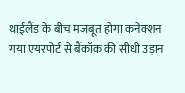थाईलैंड के बीच मजबूत होगा कनेक्शन
गया एयरपोर्ट से बैंकॉक की सीधी उड़ान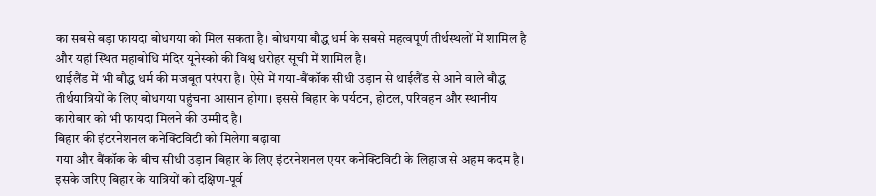का सबसे बड़ा फायदा बोधगया को मिल सकता है। बोधगया बौद्ध धर्म के सबसे महत्वपूर्ण तीर्थस्थलों में शामिल है और यहां स्थित महाबोधि मंदिर यूनेस्को की विश्व धरोहर सूची में शामिल है।
थाईलैंड में भी बौद्ध धर्म की मजबूत परंपरा है। ऐसे में गया-बैंकॉक सीधी उड़ान से थाईलैंड से आने वाले बौद्ध तीर्थयात्रियों के लिए बोधगया पहुंचना आसान होगा। इससे बिहार के पर्यटन, होटल, परिवहन और स्थानीय कारोबार को भी फायदा मिलने की उम्मीद है।
बिहार की इंटरनेशनल कनेक्टिविटी को मिलेगा बढ़ावा
गया और बैंकॉक के बीच सीधी उड़ान बिहार के लिए इंटरनेशनल एयर कनेक्टिविटी के लिहाज से अहम कदम है। इसके जरिए बिहार के यात्रियों को दक्षिण-पूर्व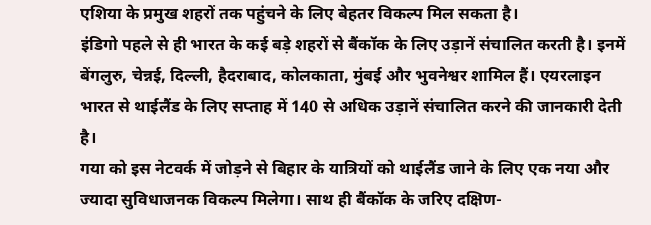एशिया के प्रमुख शहरों तक पहुंचने के लिए बेहतर विकल्प मिल सकता है।
इंडिगो पहले से ही भारत के कई बड़े शहरों से बैंकॉक के लिए उड़ानें संचालित करती है। इनमें बेंगलुरु, चेन्नई, दिल्ली, हैदराबाद, कोलकाता, मुंबई और भुवनेश्वर शामिल हैं। एयरलाइन भारत से थाईलैंड के लिए सप्ताह में 140 से अधिक उड़ानें संचालित करने की जानकारी देती है।
गया को इस नेटवर्क में जोड़ने से बिहार के यात्रियों को थाईलैंड जाने के लिए एक नया और ज्यादा सुविधाजनक विकल्प मिलेगा। साथ ही बैंकॉक के जरिए दक्षिण-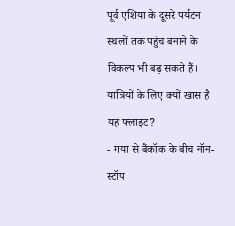पूर्व एशिया के दूसरे पर्यटन स्थलों तक पहुंच बनाने के विकल्प भी बढ़ सकते हैं।
यात्रियों के लिए क्यों खास है यह फ्लाइट?
- गया से बैंकॉक के बीच नॉन-स्टॉप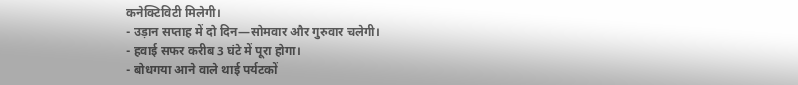कनेक्टिविटी मिलेगी।
- उड़ान सप्ताह में दो दिन—सोमवार और गुरुवार चलेगी।
- हवाई सफर करीब 3 घंटे में पूरा होगा।
- बोधगया आने वाले थाई पर्यटकों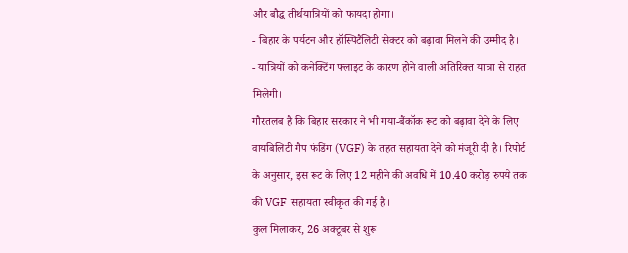और बौद्ध तीर्थयात्रियों को फायदा होगा।
- बिहार के पर्यटन और हॉस्पिटैलिटी सेक्टर को बढ़ावा मिलने की उम्मीद है।
- यात्रियों को कनेक्टिंग फ्लाइट के कारण होने वाली अतिरिक्त यात्रा से राहत मिलेगी।
गौरतलब है कि बिहार सरकार ने भी गया-बैंकॉक रूट को बढ़ावा देने के लिए वायबिलिटी गैप फंडिंग (VGF) के तहत सहायता देने को मंजूरी दी है। रिपोर्ट के अनुसार, इस रूट के लिए 12 महीने की अवधि में 10.40 करोड़ रुपये तक की VGF सहायता स्वीकृत की गई है।
कुल मिलाकर, 26 अक्टूबर से शुरू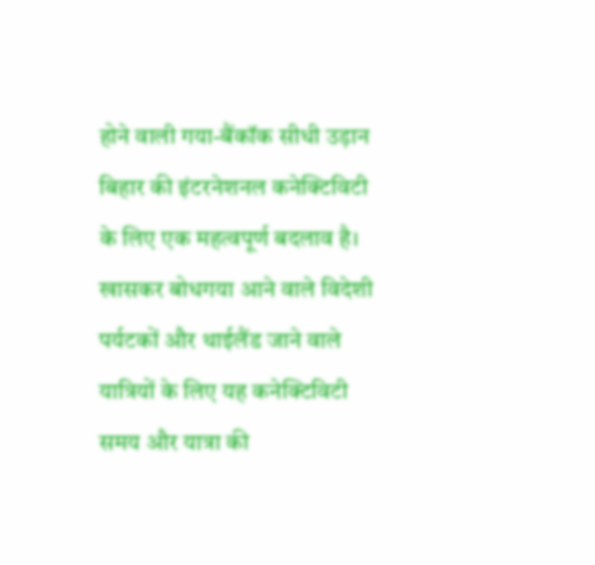होने वाली गया-बैंकॉक सीधी उड़ान बिहार की इंटरनेशनल कनेक्टिविटी के लिए एक महत्वपूर्ण बदलाव है। खासकर बोधगया आने वाले विदेशी पर्यटकों और थाईलैंड जाने वाले यात्रियों के लिए यह कनेक्टिविटी समय और यात्रा की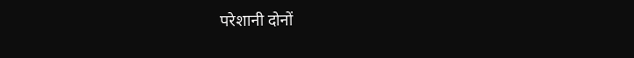परेशानी दोनों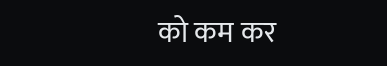को कम कर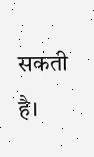सकती है।